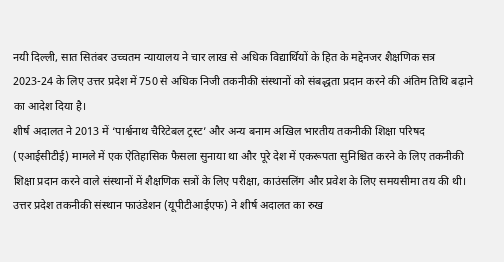नयी दिल्ली, सात सितंबर उच्चतम न्यायालय ने चार लाख से अधिक विद्यार्थियों के हित के मद्देनजर शैक्षणिक सत्र 2023-24 के लिए उत्तर प्रदेश में 750 से अधिक निजी तकनीकी संस्थानों को संबद्धता प्रदान करने की अंतिम तिथि बढ़ाने का आदेश दिया है।
शीर्ष अदालत ने 2013 में ‘पार्श्वनाथ चैरिटेबल ट्रस्ट’ और अन्य बनाम अखिल भारतीय तकनीकी शिक्षा परिषद (एआईसीटीई) मामले में एक ऐतिहासिक फैसला सुनाया था और पूरे देश में एकरूपता सुनिश्चित करने के लिए तकनीकी शिक्षा प्रदान करने वाले संस्थानों में शैक्षणिक सत्रों के लिए परीक्षा, काउंसलिंग और प्रवेश के लिए समयसीमा तय की थी।
उत्तर प्रदेश तकनीकी संस्थान फाउंडेशन (यूपीटीआईएफ) ने शीर्ष अदालत का रुख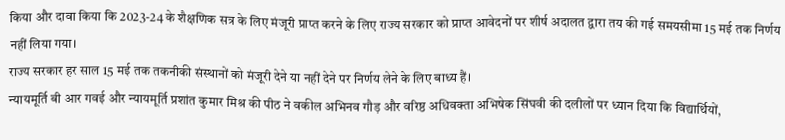किया और दावा किया कि 2023-24 के शैक्षणिक सत्र के लिए मंजूरी प्राप्त करने के लिए राज्य सरकार को प्राप्त आवेदनों पर शीर्ष अदालत द्वारा तय की गई समयसीमा 15 मई तक निर्णय नहीं लिया गया।
राज्य सरकार हर साल 15 मई तक तकनीकी संस्थानों को मंजूरी देने या नहीं देने पर निर्णय लेने के लिए बाध्य हैं।
न्यायमूर्ति बी आर गवई और न्यायमूर्ति प्रशांत कुमार मिश्र की पीठ ने वकील अभिनव गौड़ और वरिष्ठ अधिवक्ता अभिषेक सिंघवी की दलीलों पर ध्यान दिया कि विद्यार्थियों,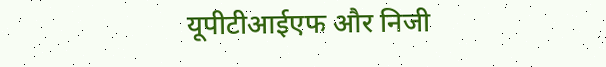यूपीटीआईएफ और निजी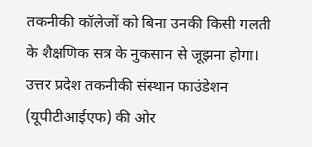तकनीकी कॉलेजों को बिना उनकी किसी गलती के शैक्षणिक सत्र के नुकसान से जूझना होगा।
उत्तर प्रदेश तकनीकी संस्थान फाउंडेशन (यूपीटीआईएफ) की ओर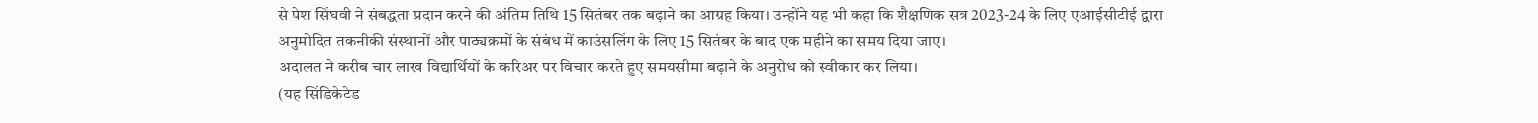से पेश सिंघवी ने संबद्धता प्रदान करने की अंतिम तिथि 15 सितंबर तक बढ़ाने का आग्रह किया। उन्होंने यह भी कहा कि शैक्षणिक सत्र 2023-24 के लिए एआईसीटीई द्वारा अनुमोदित तकनीकी संस्थानों और पाठ्यक्रमों के संबंध में काउंसलिंग के लिए 15 सितंबर के बाद एक महीने का समय दिया जाए।
अदालत ने करीब चार लाख विद्यार्थियों के करिअर पर विचार करते हुए समयसीमा बढ़ाने के अनुरोध को स्वीकार कर लिया।
(यह सिंडिकेटेड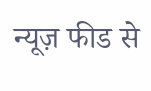न्यूज़ फीड से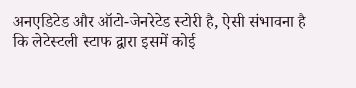अनएडिटेड और ऑटो-जेनरेटेड स्टोरी है, ऐसी संभावना है कि लेटेस्टली स्टाफ द्वारा इसमें कोई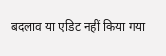बदलाव या एडिट नहीं किया गया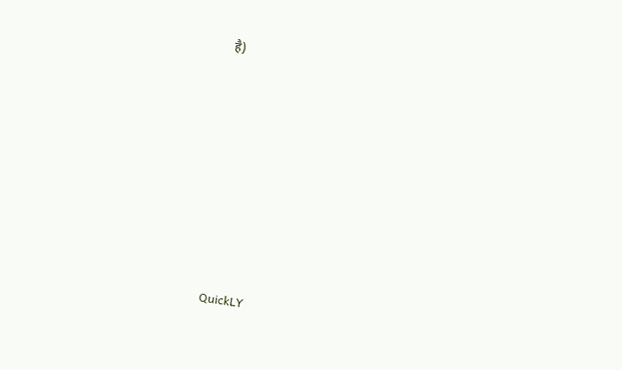है)










QuickLY